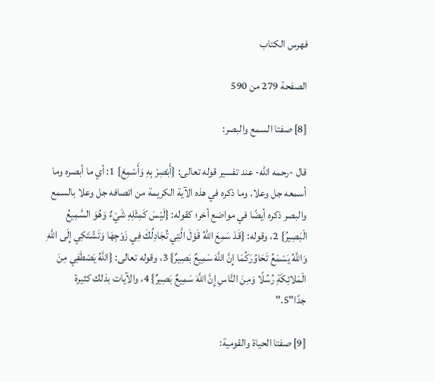فهرس الكتاب

الصفحة 279 من 590

[8] صفتا السمع والبصر:

قال -رحمه الله- عند تفسير قوله تعالى: {أَبْصِرْ بِهِ وَأَسْمِعْ} 1: أي ما أبصره وما أسمعه جل وعلا. وما ذكره في هذه الآية الكريمة من اتصافه جل وعلا بالسمع والبصر ذكره أيضًا في مواضع أخر؛ كقوله: {لَيْسَ كَمِثْلِهِ شَيْءٌ وَهُوَ السَّمِيعُ الْبَصِيرُ} 2، وقوله: {قَدْ سَمِعَ اللَّهُ قَوْلَ الَّتِي تُجَادِلُكَ فِي زَوْجِهَا وَتَشْتَكِي إِلَى اللَّهِ وَاللَّهُ يَسْمَعُ تَحَاوُرَكُمَا إِنَّ اللَّهَ سَمِيعٌ بَصِيرٌ} 3، وقوله تعالى: {اللَّهُ يَصْطَفِي مِنَ الْمَلائِكَةِ رُسُلًا وَمِنَ النَّاسِ إِنَّ اللَّهَ سَمِيعٌ بَصِيرٌ} 4، والآيات بذلك كثيرة جدًا"5."

[9] صفتا الحياة والقومية: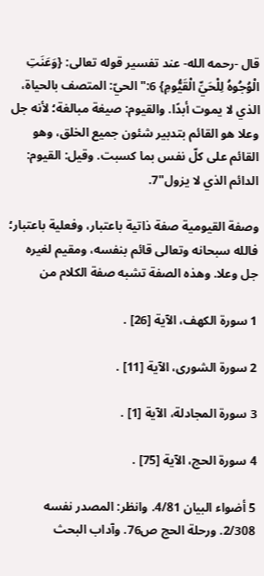قال -رحمه الله- عند تفسير قوله تعالى: {وَعَنَتِ الْوُجُوهُ لِلْحَيِّ الْقَيُّومِ} 6:"الحيّ: المتصف بالحياة، الذي لا يموت أبدًا. والقيوم: صيغة مبالغة؛ لأنه جل وعلا هو القائم بتدبير شئون جميع الخلق، وهو القائم على كلّ نفس بما كسبت. وقيل: القيوم: الدائم الذي لا يزول"7.

وصفة القيومية صفة ذاتية باعتبار، وفعلية باعتبار؛ فالله سبحانه وتعالى قائم بنفسه، ومقيم لغيره جل وعلا. وهذه الصفة تشبه صفة الكلام من

1 سورة الكهف، الآية [26] .

2 سورة الشورى، الآية [11] .

3 سورة المجادلة، الآية [1] .

4 سورة الحج، الآية [75] .

5 أضواء البيان 4/81. وانظر: المصدر نفسه 2/308. ورحلة الحج ص76. وآداب البحث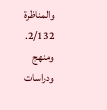والمناظرة 2/132. ومنهج ودراسات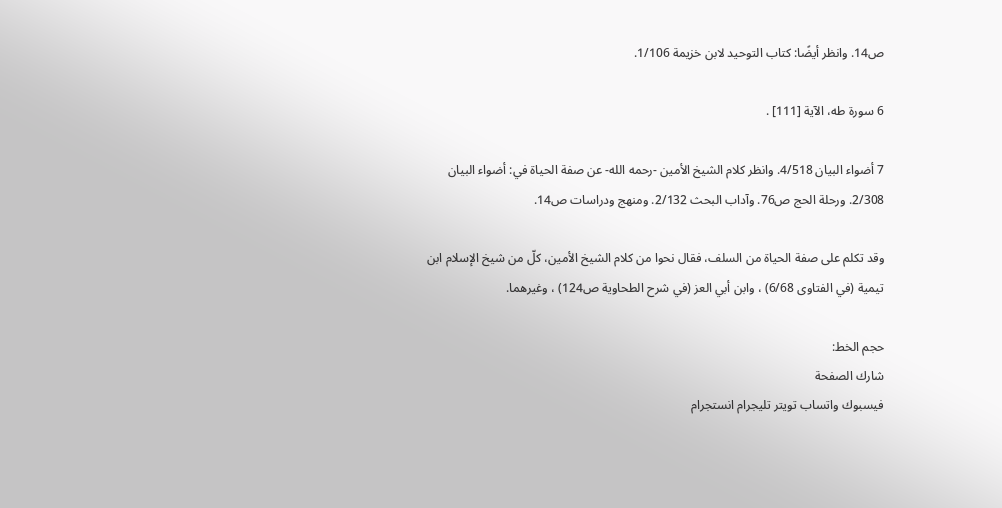ص14. وانظر أيضًا: كتاب التوحيد لابن خزيمة 1/106.

6 سورة طه، الآية [111] .

7 أضواء البيان 4/518. وانظر كلام الشيخ الأمين -رحمه الله- عن صفة الحياة في: أضواء البيان 2/308. ورحلة الحج ص76. وآداب البحث 2/132. ومنهج ودراسات ص14.

وقد تكلم على صفة الحياة من السلف، فقال نحوا من كلام الشيخ الأمين، كلّ من شيخ الإسلام ابن تيمية (في الفتاوى 6/68) ، وابن أبي العز (في شرح الطحاوية ص124) ، وغيرهما.

حجم الخط:
شارك الصفحة
فيسبوك واتساب تويتر تليجرام انستجرام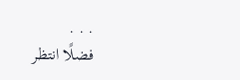. . .
فضلًا انتظر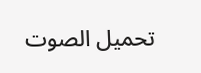تحميل الصوت